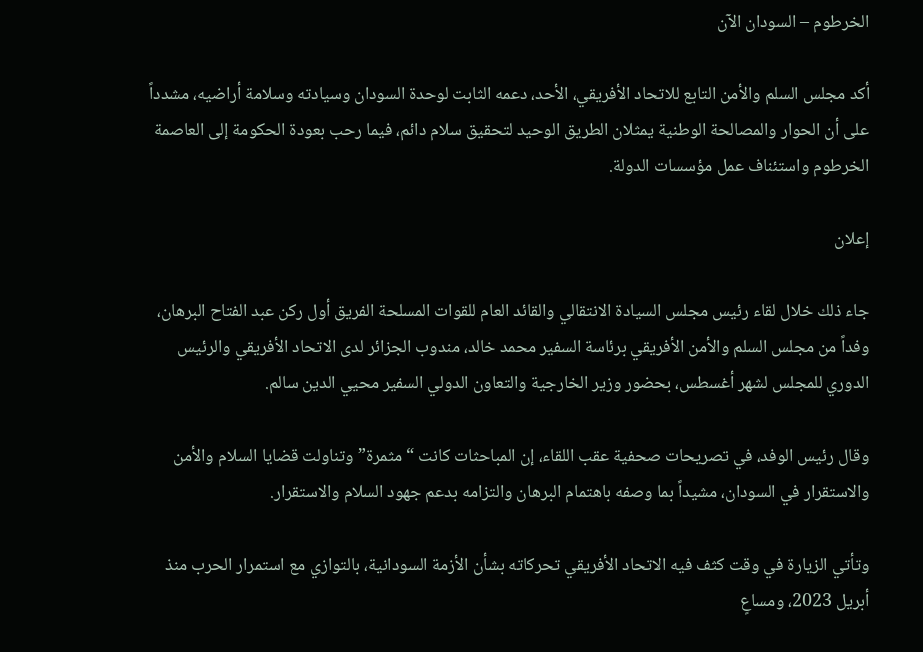الخرطوم – السودان الآن

أكد مجلس السلم والأمن التابع للاتحاد الأفريقي، الأحد، دعمه الثابت لوحدة السودان وسيادته وسلامة أراضيه، مشدداً على أن الحوار والمصالحة الوطنية يمثلان الطريق الوحيد لتحقيق سلام دائم، فيما رحب بعودة الحكومة إلى العاصمة الخرطوم واستئناف عمل مؤسسات الدولة.

إعلان

جاء ذلك خلال لقاء رئيس مجلس السيادة الانتقالي والقائد العام للقوات المسلحة الفريق أول ركن عبد الفتاح البرهان، وفداً من مجلس السلم والأمن الأفريقي برئاسة السفير محمد خالد، مندوب الجزائر لدى الاتحاد الأفريقي والرئيس الدوري للمجلس لشهر أغسطس، بحضور وزير الخارجية والتعاون الدولي السفير محيي الدين سالم.

وقال رئيس الوفد، في تصريحات صحفية عقب اللقاء، إن المباحثات كانت “مثمرة” وتناولت قضايا السلام والأمن والاستقرار في السودان، مشيداً بما وصفه باهتمام البرهان والتزامه بدعم جهود السلام والاستقرار.

وتأتي الزيارة في وقت كثف فيه الاتحاد الأفريقي تحركاته بشأن الأزمة السودانية، بالتوازي مع استمرار الحرب منذ أبريل 2023، ومساعٍ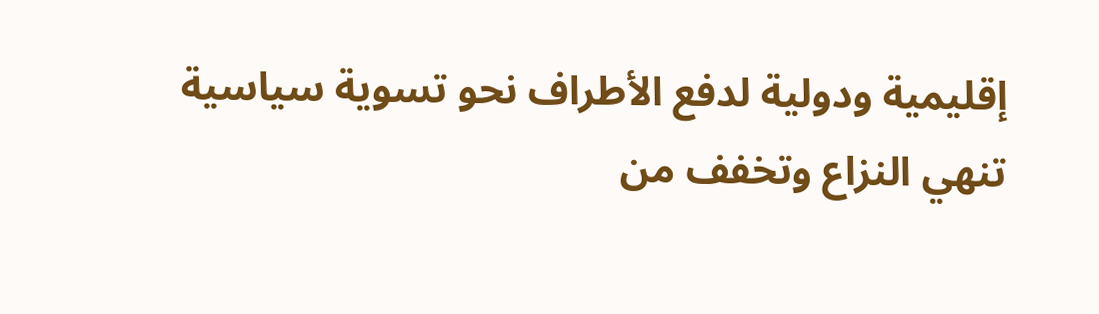إقليمية ودولية لدفع الأطراف نحو تسوية سياسية تنهي النزاع وتخفف من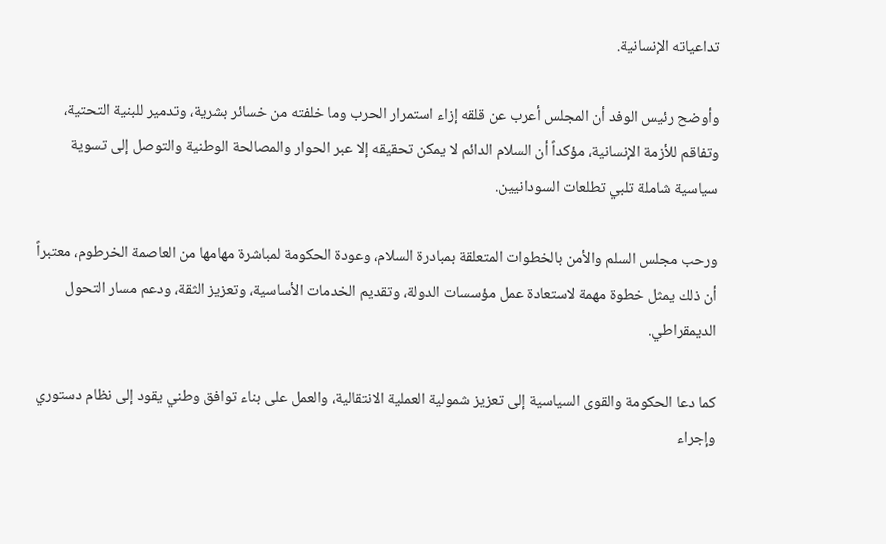تداعياته الإنسانية.

وأوضح رئيس الوفد أن المجلس أعرب عن قلقه إزاء استمرار الحرب وما خلفته من خسائر بشرية، وتدمير للبنية التحتية، وتفاقم للأزمة الإنسانية، مؤكداً أن السلام الدائم لا يمكن تحقيقه إلا عبر الحوار والمصالحة الوطنية والتوصل إلى تسوية سياسية شاملة تلبي تطلعات السودانيين.

ورحب مجلس السلم والأمن بالخطوات المتعلقة بمبادرة السلام، وعودة الحكومة لمباشرة مهامها من العاصمة الخرطوم، معتبراً أن ذلك يمثل خطوة مهمة لاستعادة عمل مؤسسات الدولة، وتقديم الخدمات الأساسية، وتعزيز الثقة، ودعم مسار التحول الديمقراطي.

كما دعا الحكومة والقوى السياسية إلى تعزيز شمولية العملية الانتقالية، والعمل على بناء توافق وطني يقود إلى نظام دستوري وإجراء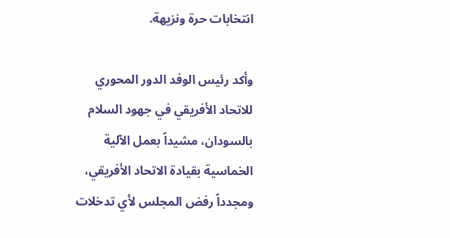انتخابات حرة ونزيهة.

وأكد رئيس الوفد الدور المحوري للاتحاد الأفريقي في جهود السلام بالسودان، مشيداً بعمل الآلية الخماسية بقيادة الاتحاد الأفريقي، ومجدداً رفض المجلس لأي تدخلات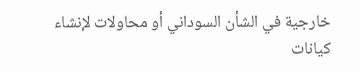خارجية في الشأن السوداني أو محاولات لإنشاء كيانات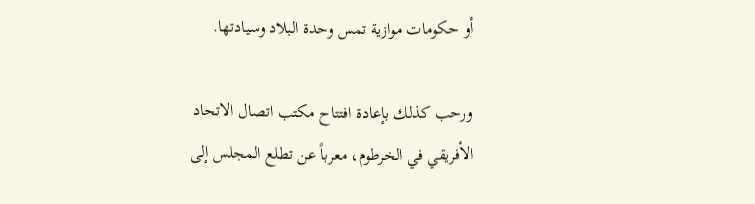أو حكومات موازية تمس وحدة البلاد وسيادتها.

ورحب كذلك بإعادة افتتاح مكتب اتصال الاتحاد الأفريقي في الخرطوم، معرباً عن تطلع المجلس إلى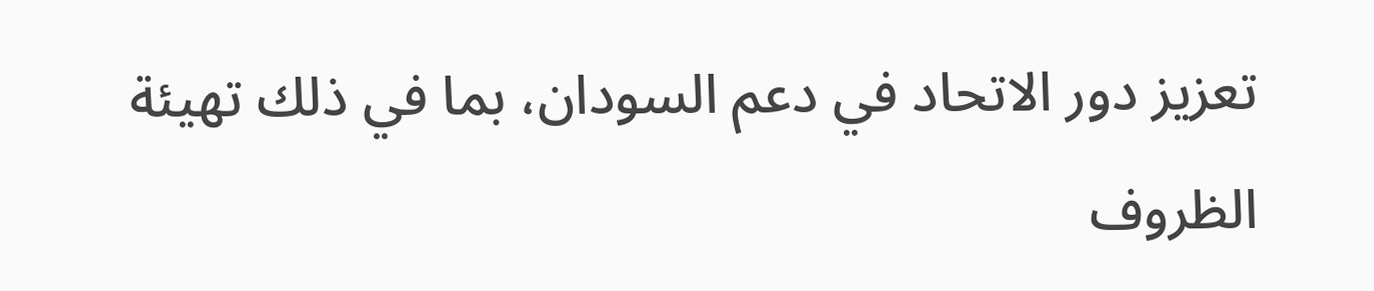تعزيز دور الاتحاد في دعم السودان، بما في ذلك تهيئة الظروف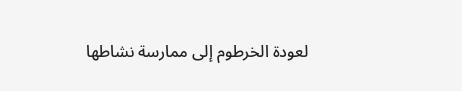لعودة الخرطوم إلى ممارسة نشاطها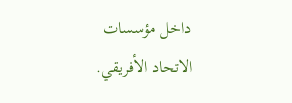داخل مؤسسات الاتحاد الأفريقي.